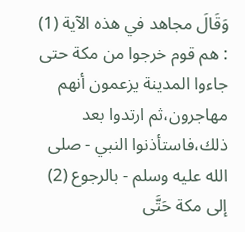وَقَالَ مجاهد في هذه الآية (1) : هم قوم خرجوا من مكة حتى جاءوا المدينة يزعمون أنهم مهاجرون،ثم ارتدوا بعد ذلك،فاستأذنوا النبي - صلى الله عليه وسلم - بالرجوع (2) إلى مكة حَتَّى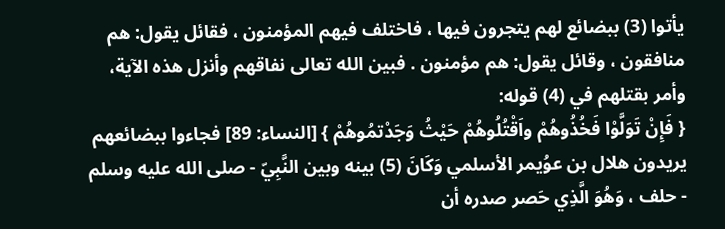يأتوا (3) ببضائع لهم يتجرون فيها ، فاختلف فيهم المؤمنون ، فقائل يقول: هم منافقون ، وقائل يقول: هم مؤمنون . فبين الله تعالى نفاقهم وأنزل هذه الآية، وأمر بقتلهم في (4) قوله:
{ فَإِنْ تَوَلَّوْا فَخُذُوهُمْ واَقْتُلُوهُمْ حَيْثُ وَجَدْتمُوهُمْ } [النساء: 89] فجاءوا ببضائعهم يريدون هلال بن عوُيمر الأسلمي وَكَانَ (5) بينه وبين النَّبِيّ - صلى الله عليه وسلم - حلف ، وَهُوَ الَّذِي حَصر صدره أن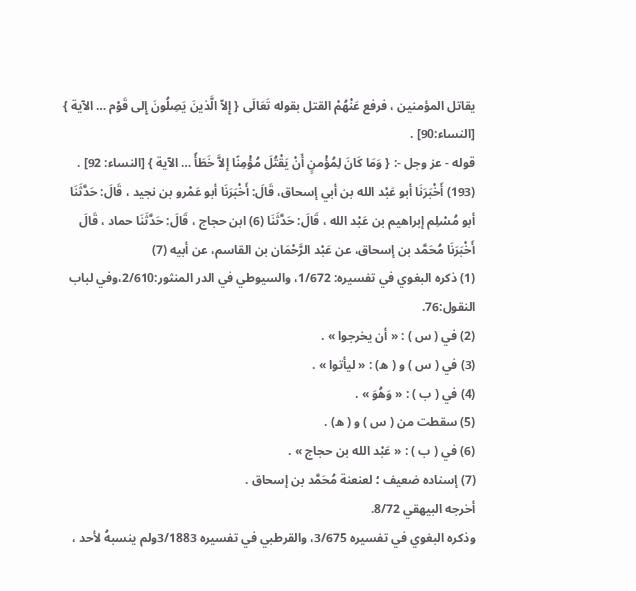يقاتل المؤمنين ، فرفع عَنْهُمْ القتل بقوله تَعَالَى { إِلاّ الَّذينَ يَصِلُونَ إِلى قَوْم … الآية } [النساء:90] .
قوله - عز وجل -: { وَمَا كَانَ لِمُؤْمنٍ أَنْ يَقْتُلَ مُؤْمِنًا إلاَّ خَطَأً … الآية } [النساء: 92] .
(193) أَخْبَرَنَا أبو عَبْد الله بن أبي إسحاق، قَالَ: أَخْبَرَنَا أبو عَمْرو بن نجيد ، قَالَ: حَدَّثَنَا أبو مُسْلِم إبراهيم بن عَبْد الله ، قَالَ: حَدَّثَنَا (6) ابن حجاج ، قَالَ: حَدَّثَنَا حماد ، قَالَ أَخْبَرَنَا مُحَمَّد بن إسحاق، عن عَبْد الرَّحْمَان بن القاسم، عن أبيه (7)
(1) ذكره البغوي في تفسيره: 1/672، والسيوطي في الدر المنثور:2/610،وفي لباب النقول:76.
(2) في ( س ) : « أن يخرجوا » .
(3) في ( س ) و ( ه) : « ليأتوا » .
(4) في ( ب ) : « وَهُوَ » .
(5) سقطت من ( س ) و ( ه) .
(6) في ( ب ) : « عَبْد الله بن حجاج » .
(7) إسناده ضعيف ؛ لعنعنة مُحَمَّد بن إسحاق .
أخرجه البيهقي 8/72.
وذكره البغوي في تفسيره 3/675، والقرطبي في تفسيره 3/1883ولم ينسبهُ لأحد ،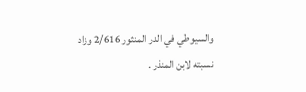والسيوطي في الدر المنثور 2/616 وزاد نسبته لابن المنذر .